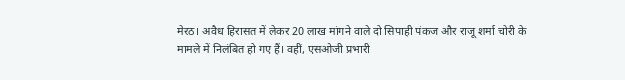मेरठ। अवैध हिरासत में लेकर 20 लाख मांगने वाले दो सिपाही पंकज और राजू शर्मा चोरी के मामले में निलंबित हो गए हैं। वहीं, एसओजी प्रभारी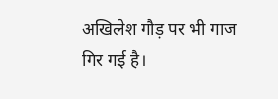अखिलेश गौड़ पर भी गाज गिर गई है।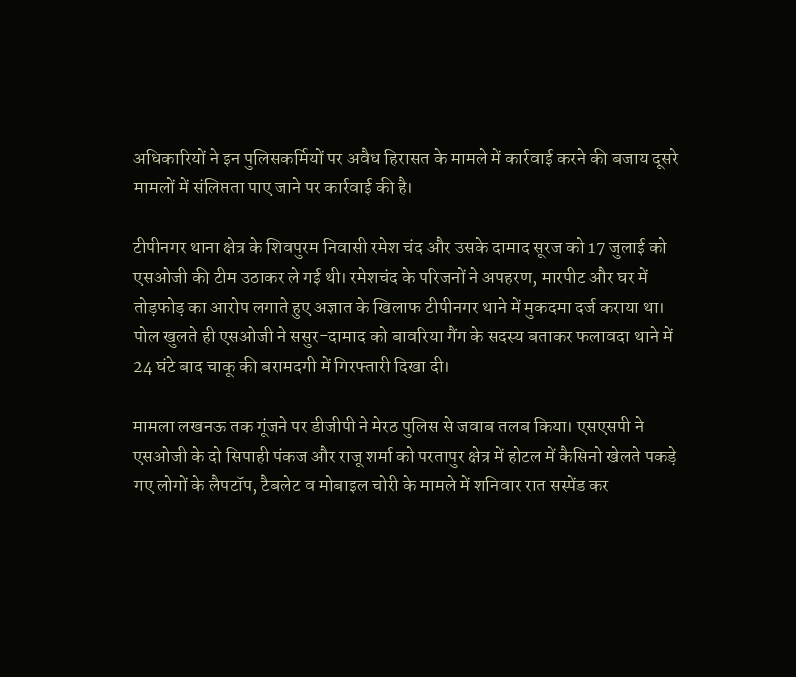अधिकारियों ने इन पुलिसकर्मियों पर अवैध हिरासत के मामले में कार्रवाई करने की बजाय दूसरे मामलों में संलिप्तता पाए जाने पर कार्रवाई की है।

टीपीनगर थाना क्षेत्र के शिवपुरम निवासी रमेश चंद और उसके दामाद सूरज को 17 जुलाई को एसओजी की टीम उठाकर ले गई थी। रमेशचंद के परिजनों ने अपहरण, मारपीट और घर में तोड़फोड़ का आरोप लगाते हुए अज्ञात के खिलाफ टीपीनगर थाने में मुकदमा दर्ज कराया था। पोल खुलते ही एसओजी ने ससुर-दामाद को बावरिया गैंग के सदस्य बताकर फलावदा थाने में 24 घंटे बाद चाकू की बरामदगी में गिरफ्तारी दिखा दी।

मामला लखनऊ तक गूंजने पर डीजीपी ने मेरठ पुलिस से जवाब तलब किया। एसएसपी ने एसओजी के दो सिपाही पंकज और राजू शर्मा को परतापुर क्षेत्र में होटल में कैसिनो खेलते पकड़े गए लोगों के लैपटॉप, टैबलेट व मोबाइल चोरी के मामले में शनिवार रात सस्पेंड कर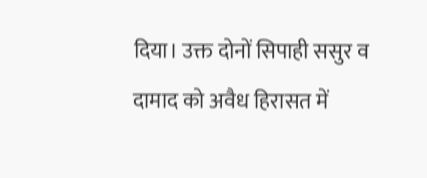दिया। उक्त दोनों सिपाही ससुर व दामाद को अवैध हिरासत में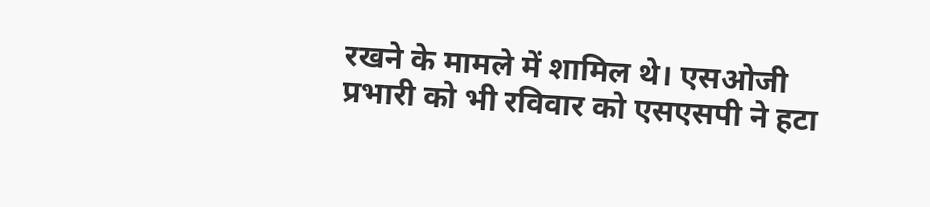रखने के मामले में शामिल थे। एसओजी प्रभारी को भी रविवार को एसएसपी ने हटा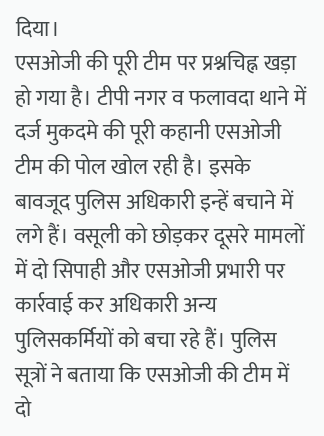दिया।
एसओजी की पूरी टीम पर प्रश्नचिह्न खड़ा हो गया है। टीपी नगर व फलावदा थाने में दर्ज मुकदमे की पूरी कहानी एसओजी टीम की पोल खोल रही है। इसके बावजूद पुलिस अधिकारी इन्हें बचाने में लगे हैं। वसूली को छोड़कर दूसरे मामलों में दो सिपाही और एसओजी प्रभारी पर कार्रवाई कर अधिकारी अन्य पुलिसकर्मियों को बचा रहे हैं। पुलिस सूत्रों ने बताया कि एसओजी की टीम में दो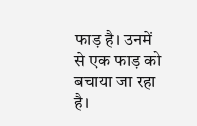फाड़ है। उनमें से एक फाड़ को बचाया जा रहा है।